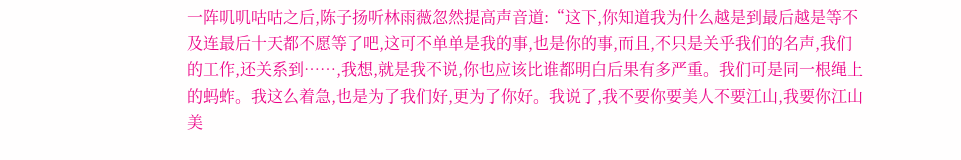一阵叽叽咕咕之后,陈子扬听林雨薇忽然提高声音道:“这下,你知道我为什么越是到最后越是等不及连最后十天都不愿等了吧,这可不单单是我的事,也是你的事,而且,不只是关乎我们的名声,我们的工作,还关系到……,我想,就是我不说,你也应该比谁都明白后果有多严重。我们可是同一根绳上的蚂蚱。我这么着急,也是为了我们好,更为了你好。我说了,我不要你要美人不要江山,我要你江山美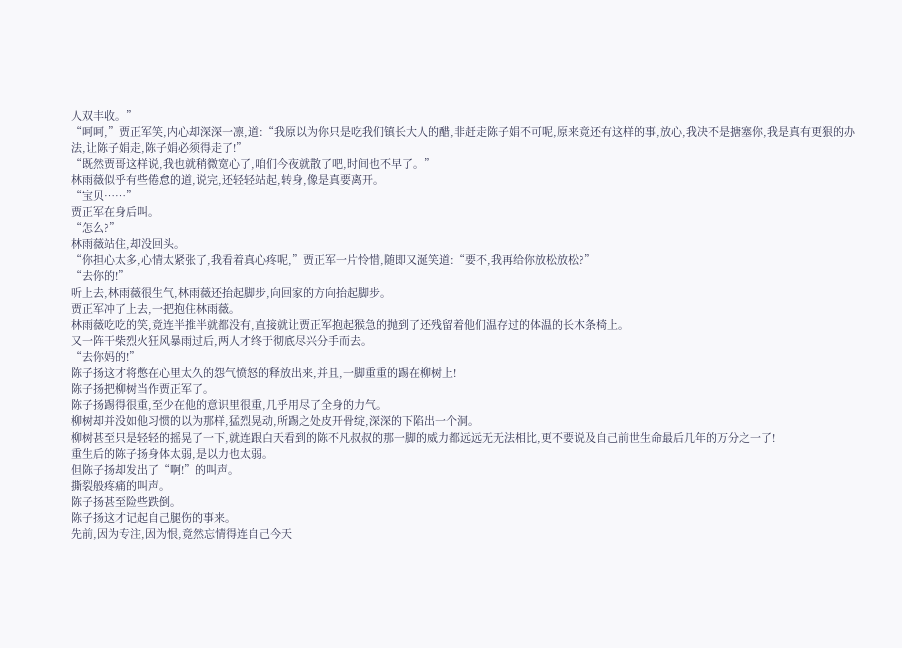人双丰收。”
“呵呵,”贾正军笑,内心却深深一凛,道:“我原以为你只是吃我们镇长大人的醋,非赶走陈子娟不可呢,原来竟还有这样的事,放心,我决不是搪塞你,我是真有更狠的办法,让陈子娟走,陈子娟必须得走了!”
“既然贾哥这样说,我也就稍微宽心了,咱们今夜就散了吧,时间也不早了。”
林雨薇似乎有些倦怠的道,说完,还轻轻站起,转身,像是真要离开。
“宝贝……”
贾正军在身后叫。
“怎么?”
林雨薇站住,却没回头。
“你担心太多,心情太紧张了,我看着真心疼呢,”贾正军一片怜惜,随即又涎笑道:“要不,我再给你放松放松?”
“去你的!”
听上去,林雨薇很生气,林雨薇还抬起脚步,向回家的方向抬起脚步。
贾正军冲了上去,一把抱住林雨薇。
林雨薇吃吃的笑,竟连半推半就都没有,直接就让贾正军抱起猴急的抛到了还残留着他们温存过的体温的长木条椅上。
又一阵干柴烈火狂风暴雨过后,两人才终于彻底尽兴分手而去。
“去你妈的!”
陈子扬这才将憋在心里太久的怨气愤怒的释放出来,并且,一脚重重的踢在柳树上!
陈子扬把柳树当作贾正军了。
陈子扬踢得很重,至少在他的意识里很重,几乎用尽了全身的力气。
柳树却并没如他习惯的以为那样,猛烈晃动,所踢之处皮开骨绽,深深的下陷出一个洞。
柳树甚至只是轻轻的摇晃了一下,就连跟白天看到的陈不凡叔叔的那一脚的威力都远远无无法相比,更不要说及自己前世生命最后几年的万分之一了!
重生后的陈子扬身体太弱,是以力也太弱。
但陈子扬却发出了“啊!”的叫声。
撕裂般疼痛的叫声。
陈子扬甚至险些跌倒。
陈子扬这才记起自己腿伤的事来。
先前,因为专注,因为恨,竟然忘情得连自己今天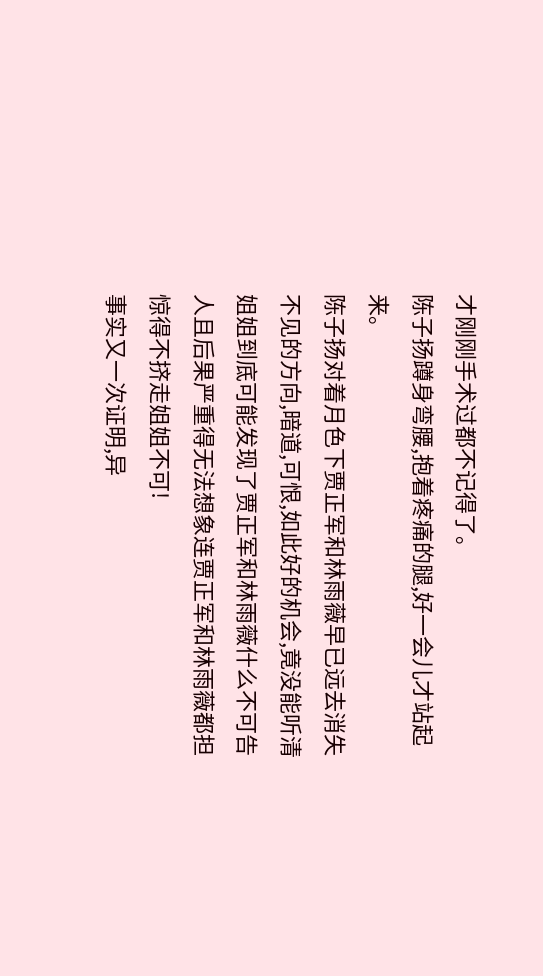才刚刚手术过都不记得了。
陈子扬蹲身弯腰,抱着疼痛的腿,好一会儿才站起来。
陈子扬对着月色下贾正军和林雨薇早已远去消失不见的方向,暗道,可恨,如此好的机会,竟没能听清姐姐到底可能发现了贾正军和林雨薇什么不可告人且后果严重得无法想象连贾正军和林雨薇都担惊得不挤走姐姐不可!
事实又一次证明,异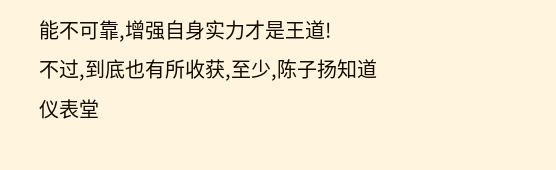能不可靠,增强自身实力才是王道!
不过,到底也有所收获,至少,陈子扬知道仪表堂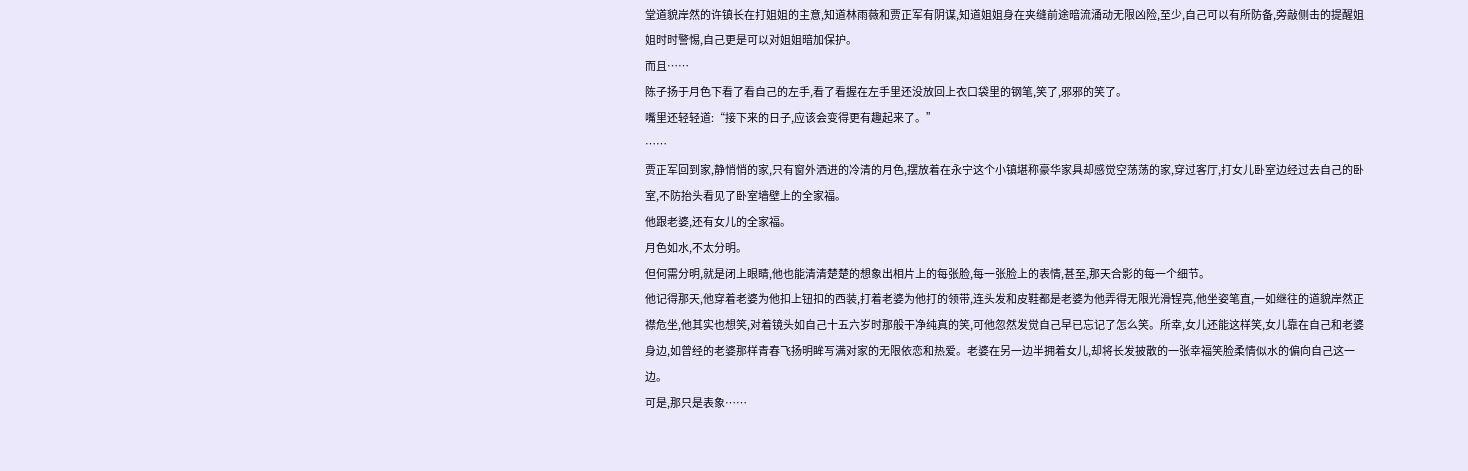堂道貌岸然的许镇长在打姐姐的主意,知道林雨薇和贾正军有阴谋,知道姐姐身在夹缝前途暗流涌动无限凶险,至少,自己可以有所防备,旁敲侧击的提醒姐姐时时警惕,自己更是可以对姐姐暗加保护。
而且……
陈子扬于月色下看了看自己的左手,看了看握在左手里还没放回上衣口袋里的钢笔,笑了,邪邪的笑了。
嘴里还轻轻道:“接下来的日子,应该会变得更有趣起来了。”
……
贾正军回到家,静悄悄的家,只有窗外洒进的冷清的月色,摆放着在永宁这个小镇堪称豪华家具却感觉空荡荡的家,穿过客厅,打女儿卧室边经过去自己的卧室,不防抬头看见了卧室墙壁上的全家福。
他跟老婆,还有女儿的全家福。
月色如水,不太分明。
但何需分明,就是闭上眼睛,他也能清清楚楚的想象出相片上的每张脸,每一张脸上的表情,甚至,那天合影的每一个细节。
他记得那天,他穿着老婆为他扣上钮扣的西装,打着老婆为他打的领带,连头发和皮鞋都是老婆为他弄得无限光滑锃亮,他坐姿笔直,一如继往的道貌岸然正襟危坐,他其实也想笑,对着镜头如自己十五六岁时那般干净纯真的笑,可他忽然发觉自己早已忘记了怎么笑。所幸,女儿还能这样笑,女儿靠在自己和老婆身边,如曾经的老婆那样青春飞扬明眸写满对家的无限依恋和热爱。老婆在另一边半拥着女儿,却将长发披散的一张幸福笑脸柔情似水的偏向自己这一边。
可是,那只是表象……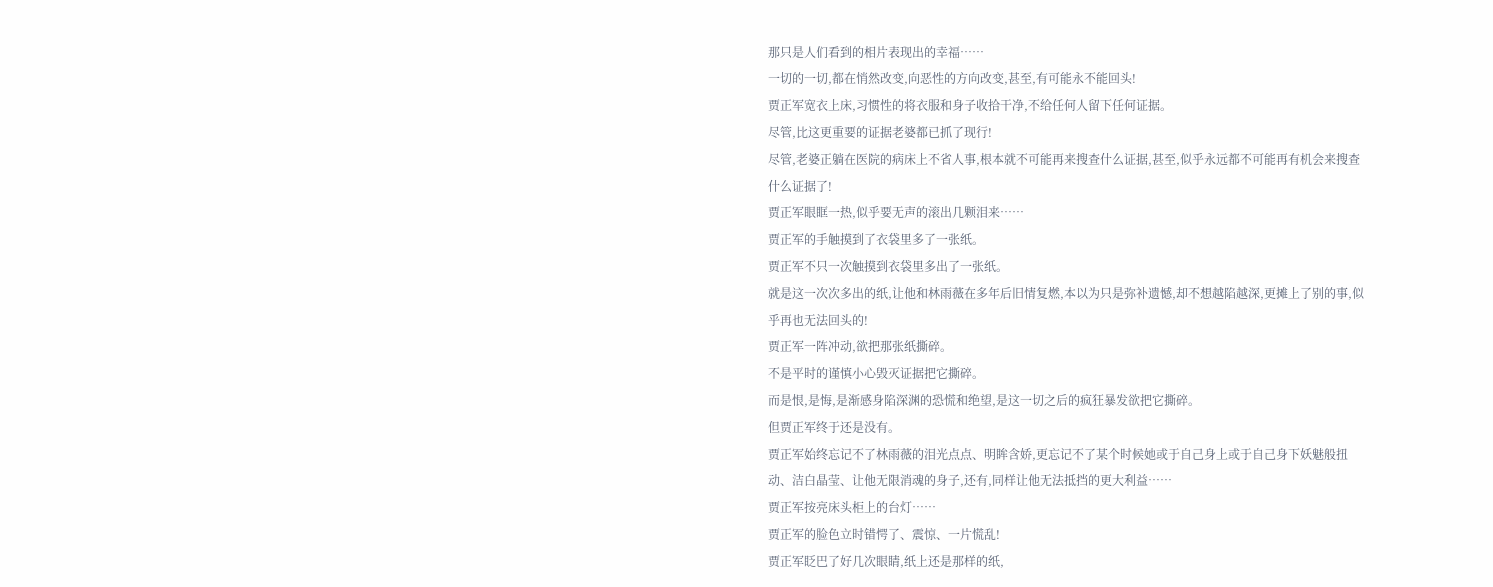那只是人们看到的相片表现出的幸福……
一切的一切,都在悄然改变,向恶性的方向改变,甚至,有可能永不能回头!
贾正军宽衣上床,习惯性的将衣服和身子收拾干净,不给任何人留下任何证据。
尽管,比这更重要的证据老婆都已抓了现行!
尽管,老婆正躺在医院的病床上不省人事,根本就不可能再来搜查什么证据,甚至,似乎永远都不可能再有机会来搜查什么证据了!
贾正军眼眶一热,似乎要无声的滚出几颗泪来……
贾正军的手触摸到了衣袋里多了一张纸。
贾正军不只一次触摸到衣袋里多出了一张纸。
就是这一次次多出的纸,让他和林雨薇在多年后旧情复燃,本以为只是弥补遗憾,却不想越陷越深,更摊上了别的事,似乎再也无法回头的!
贾正军一阵冲动,欲把那张纸撕碎。
不是平时的谨慎小心毁灭证据把它撕碎。
而是恨,是悔,是渐感身陷深渊的恐慌和绝望,是这一切之后的疯狂暴发欲把它撕碎。
但贾正军终于还是没有。
贾正军始终忘记不了林雨薇的泪光点点、明眸含娇,更忘记不了某个时候她或于自己身上或于自己身下妖魅般扭动、洁白晶莹、让他无限消魂的身子,还有,同样让他无法抵挡的更大利益……
贾正军按亮床头柜上的台灯……
贾正军的脸色立时错愕了、震惊、一片慌乱!
贾正军眨巴了好几次眼睛,纸上还是那样的纸,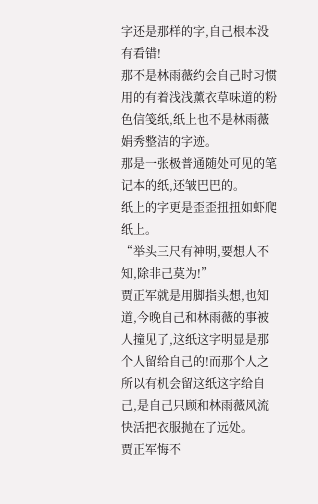字还是那样的字,自己根本没有看错!
那不是林雨薇约会自己时习惯用的有着浅浅薰衣草味道的粉色信笺纸,纸上也不是林雨薇娟秀整洁的字迹。
那是一张极普通随处可见的笔记本的纸,还皱巴巴的。
纸上的字更是歪歪扭扭如虾爬纸上。
“举头三尺有神明,要想人不知,除非己莫为!”
贾正军就是用脚指头想,也知道,今晚自己和林雨薇的事被人撞见了,这纸这字明显是那个人留给自己的!而那个人之所以有机会留这纸这字给自己,是自己只顾和林雨薇风流快活把衣服抛在了远处。
贾正军悔不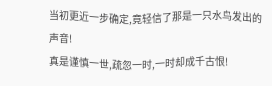当初更近一步确定,竟轻信了那是一只水鸟发出的声音!
真是谨慎一世,疏忽一时,一时却成千古恨!